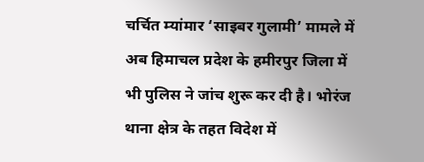चर्चित म्यांमार ‘साइबर गुलामी’ मामले में अब हिमाचल प्रदेश के हमीरपुर जिला में भी पुलिस ने जांच शुरू कर दी है। भोरंज थाना क्षेत्र के तहत विदेश में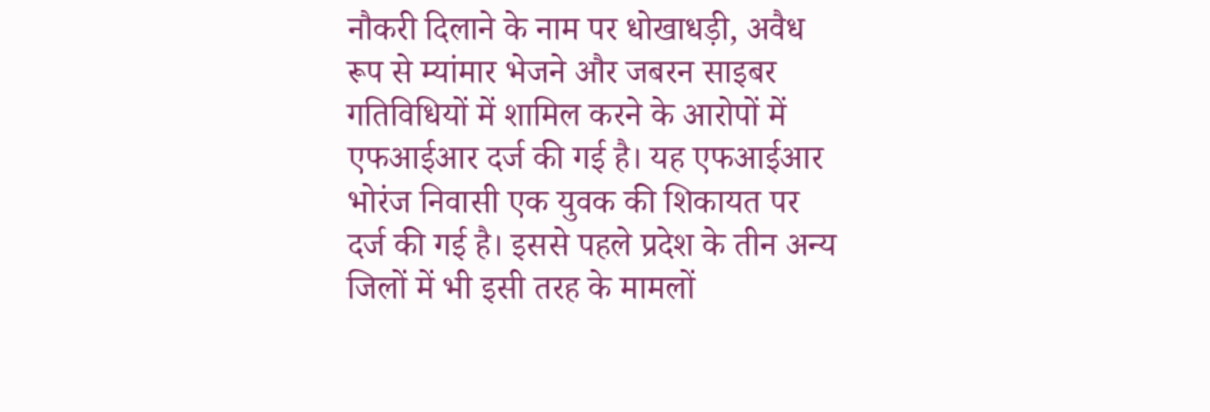नौकरी दिलाने के नाम पर धोखाधड़ी, अवैध रूप से म्यांमार भेजने और जबरन साइबर गतिविधियों में शामिल करने के आरोपों में एफआईआर दर्ज की गई है। यह एफआईआर भोरंज निवासी एक युवक की शिकायत पर दर्ज की गई है। इससे पहले प्रदेश के तीन अन्य जिलों में भी इसी तरह के मामलों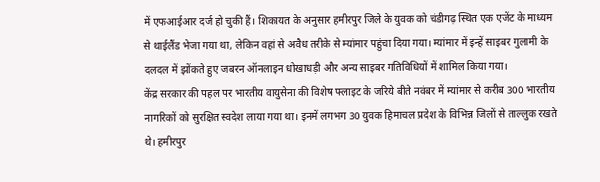में एफआईआर दर्ज हो चुकी हैं। शिकायत के अनुसार हमीरपुर जिले के युवक को चंडीगढ़ स्थित एक एजेंट के माध्यम से थाईलैंड भेजा गया था, लेकिन वहां से अवैध तरीके से म्यांमार पहुंचा दिया गया। म्यांमार में इन्हें साइबर गुलामी के दलदल में झोंकते हुए जबरन ऑनलाइन धोखाधड़ी और अन्य साइबर गतिविधियों में शामिल किया गया।
केंद्र सरकार की पहल पर भारतीय वायुसेना की विशेष फ्लाइट के जरिये बीते नवंबर में म्यांमार से करीब 300 भारतीय नागरिकों को सुरक्षित स्वदेश लाया गया था। इनमें लगभग 30 युवक हिमाचल प्रदेश के विभिन्न जिलों से ताल्लुक रखते थे। हमीरपुर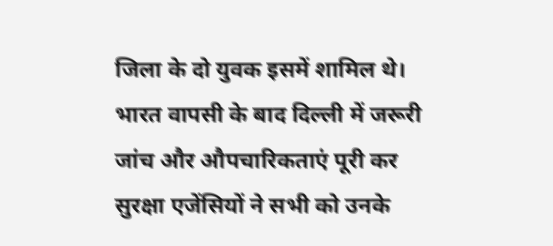जिला के दो युवक इसमें शामिल थे। भारत वापसी के बाद दिल्ली में जरूरी जांच और औपचारिकताएं पूरी कर सुरक्षा एजेंसियों ने सभी को उनके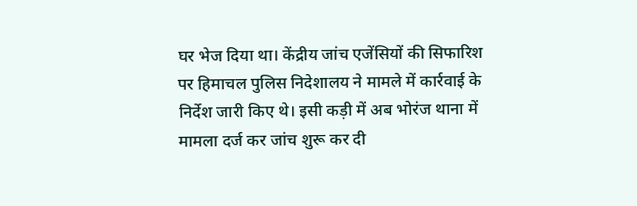घर भेज दिया था। केंद्रीय जांच एजेंसियों की सिफारिश पर हिमाचल पुलिस निदेशालय ने मामले में कार्रवाई के निर्देश जारी किए थे। इसी कड़ी में अब भोरंज थाना में मामला दर्ज कर जांच शुरू कर दी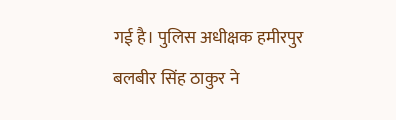गई है। पुलिस अधीक्षक हमीरपुर बलबीर सिंह ठाकुर ने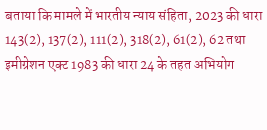बताया कि मामले में भारतीय न्याय संहिता, 2023 की धारा 143(2), 137(2), 111(2), 318(2), 61(2), 62 तथा इमीग्रेशन एक्ट 1983 की धारा 24 के तहत अभियोग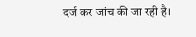दर्ज कर जांच की जा रही है।